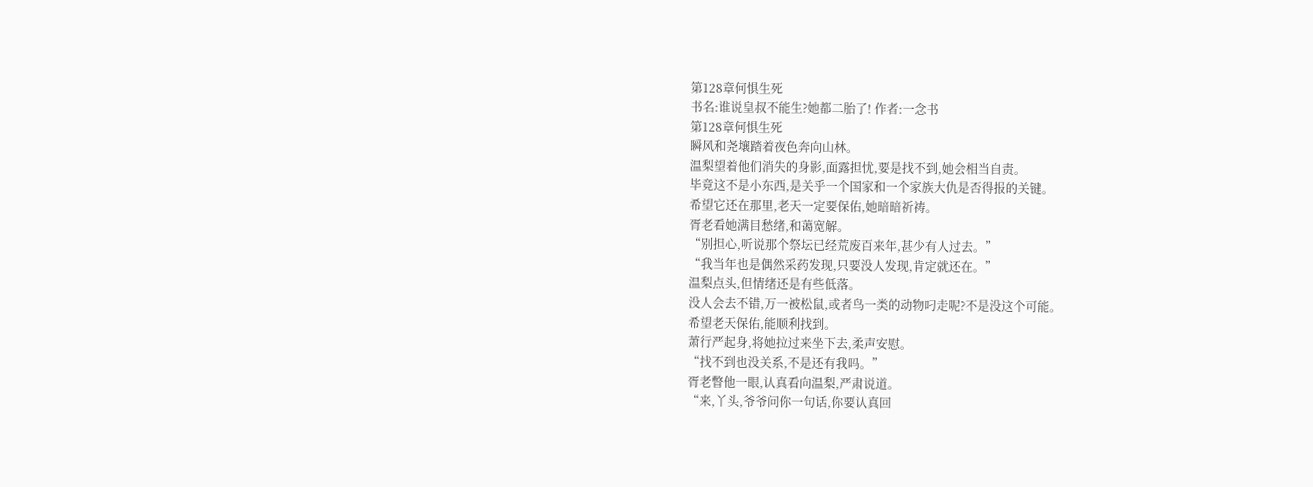第128章何惧生死
书名:谁说皇叔不能生?她都二胎了! 作者:一念书
第128章何惧生死
瞬风和尧壤踏着夜色奔向山林。
温梨望着他们消失的身影,面露担忧,要是找不到,她会相当自责。
毕竟这不是小东西,是关乎一个国家和一个家族大仇是否得报的关键。
希望它还在那里,老天一定要保佑,她暗暗祈祷。
胥老看她满目愁绪,和蔼宽解。
“别担心,听说那个祭坛已经荒废百来年,甚少有人过去。”
“我当年也是偶然采药发现,只要没人发现,肯定就还在。”
温梨点头,但情绪还是有些低落。
没人会去不错,万一被松鼠,或者鸟一类的动物叼走呢?不是没这个可能。
希望老天保佑,能顺利找到。
萧行严起身,将她拉过来坐下去,柔声安慰。
“找不到也没关系,不是还有我吗。”
胥老瞥他一眼,认真看向温梨,严肃说道。
“来,丫头,爷爷问你一句话,你要认真回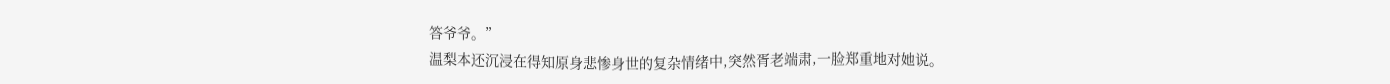答爷爷。”
温梨本还沉浸在得知原身悲惨身世的复杂情绪中,突然胥老端肃,一脸郑重地对她说。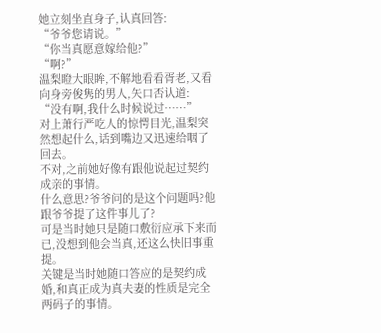她立刻坐直身子,认真回答:
“爷爷您请说。”
“你当真愿意嫁给他?”
“啊?”
温梨瞪大眼眸,不解地看看胥老,又看向身旁俊隽的男人,矢口否认道:
“没有啊,我什么时候说过……”
对上萧行严吃人的惊愕目光,温梨突然想起什么,话到嘴边又迅速给咽了回去。
不对,之前她好像有跟他说起过契约成亲的事情。
什么意思?爷爷问的是这个问题吗?他跟爷爷提了这件事儿了?
可是当时她只是随口敷衍应承下来而已,没想到他会当真,还这么快旧事重提。
关键是当时她随口答应的是契约成婚,和真正成为真夫妻的性质是完全两码子的事情。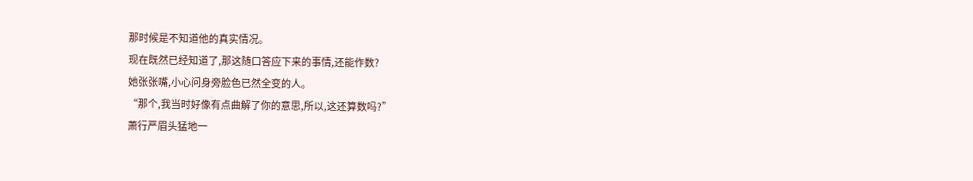那时候是不知道他的真实情况。
现在既然已经知道了,那这随口答应下来的事情,还能作数?
她张张嘴,小心问身旁脸色已然全变的人。
“那个,我当时好像有点曲解了你的意思,所以,这还算数吗?”
萧行严眉头猛地一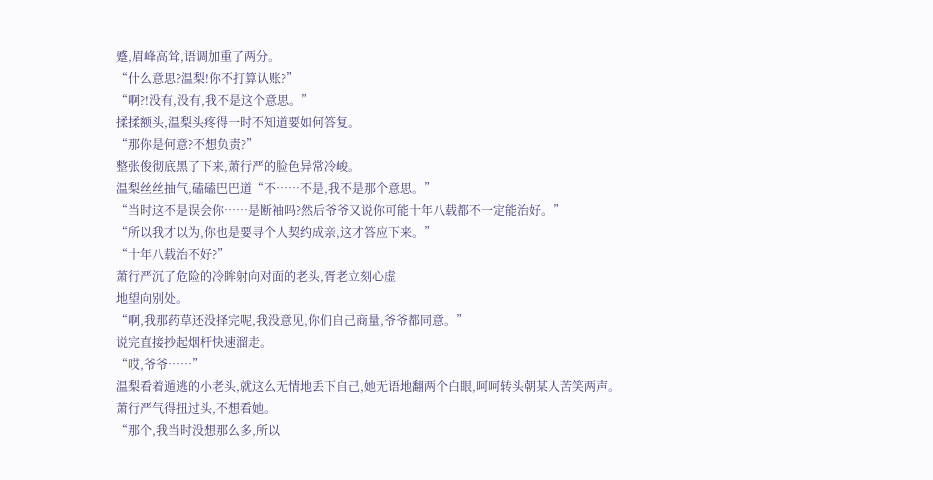蹙,眉峰高耸,语调加重了两分。
“什么意思?温梨!你不打算认账?”
“啊?!没有,没有,我不是这个意思。”
揉揉额头,温梨头疼得一时不知道要如何答复。
“那你是何意?不想负责?”
整张俊彻底黑了下来,萧行严的脸色异常冷峻。
温梨丝丝抽气,磕磕巴巴道“不……不是,我不是那个意思。”
“当时这不是误会你……是断袖吗?然后爷爷又说你可能十年八载都不一定能治好。”
“所以我才以为,你也是要寻个人契约成亲,这才答应下来。”
“十年八载治不好?”
萧行严沉了危险的冷眸射向对面的老头,胥老立刻心虚
地望向别处。
“啊,我那药草还没择完呢,我没意见,你们自己商量,爷爷都同意。”
说完直接抄起烟杆快速溜走。
“哎,爷爷……”
温梨看着遁逃的小老头,就这么无情地丢下自己,她无语地翻两个白眼,呵呵转头朝某人苦笑两声。
萧行严气得扭过头,不想看她。
“那个,我当时没想那么多,所以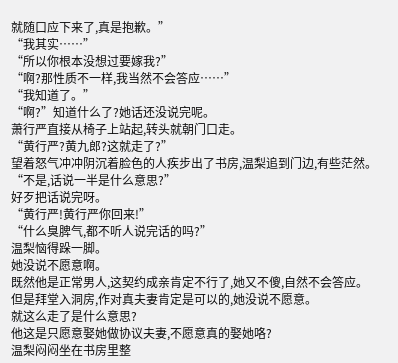就随口应下来了,真是抱歉。”
“我其实……”
“所以你根本没想过要嫁我?”
“啊?那性质不一样,我当然不会答应……”
“我知道了。”
“啊?”知道什么了?她话还没说完呢。
萧行严直接从椅子上站起,转头就朝门口走。
“黄行严?黄九郎?这就走了?”
望着怒气冲冲阴沉着脸色的人疾步出了书房,温梨追到门边,有些茫然。
“不是,话说一半是什么意思?”
好歹把话说完呀。
“黄行严!黄行严你回来!”
“什么臭脾气,都不听人说完话的吗?”
温梨恼得跺一脚。
她没说不愿意啊。
既然他是正常男人,这契约成亲肯定不行了,她又不傻,自然不会答应。
但是拜堂入洞房,作对真夫妻肯定是可以的,她没说不愿意。
就这么走了是什么意思?
他这是只愿意娶她做协议夫妻,不愿意真的娶她咯?
温梨闷闷坐在书房里整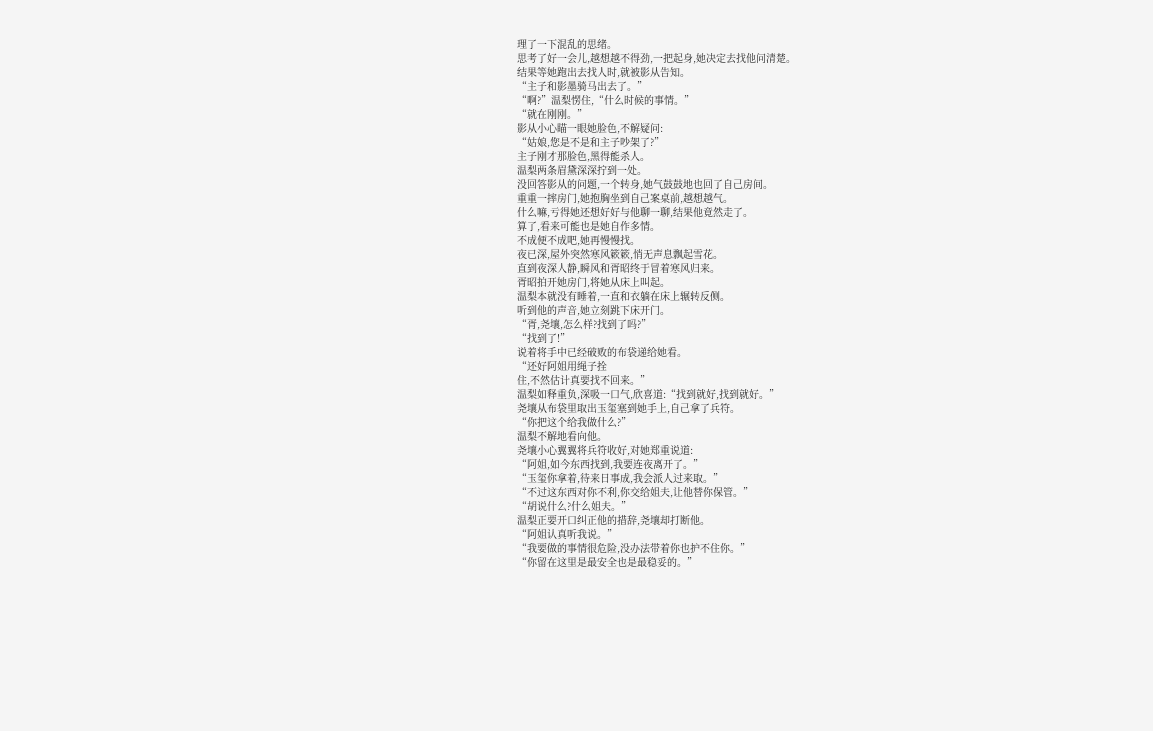理了一下混乱的思绪。
思考了好一会儿,越想越不得劲,一把起身,她决定去找他问清楚。
结果等她跑出去找人时,就被影从告知。
“主子和影墨骑马出去了。”
“啊?”温梨愣住,“什么时候的事情。”
“就在刚刚。”
影从小心瞄一眼她脸色,不解疑问:
“姑娘,您是不是和主子吵架了?”
主子刚才那脸色,黑得能杀人。
温梨两条眉黛深深拧到一处。
没回答影从的问题,一个转身,她气鼓鼓地也回了自己房间。
重重一摔房门,她抱胸坐到自己案桌前,越想越气。
什么嘛,亏得她还想好好与他聊一聊,结果他竟然走了。
算了,看来可能也是她自作多情。
不成便不成吧,她再慢慢找。
夜已深,屋外突然寒风簌簌,悄无声息飘起雪花。
直到夜深人静,瞬风和胥昭终于冒着寒风归来。
胥昭拍开她房门,将她从床上叫起。
温梨本就没有睡着,一直和衣躺在床上辗转反侧。
听到他的声音,她立刻跳下床开门。
“胥,尧壤,怎么样?找到了吗?”
“找到了!”
说着将手中已经破败的布袋递给她看。
“还好阿姐用绳子拴
住,不然估计真要找不回来。”
温梨如释重负,深吸一口气,欣喜道:“找到就好,找到就好。”
尧壤从布袋里取出玉玺塞到她手上,自己拿了兵符。
“你把这个给我做什么?”
温梨不解地看向他。
尧壤小心翼翼将兵符收好,对她郑重说道:
“阿姐,如今东西找到,我要连夜离开了。”
“玉玺你拿着,待来日事成,我会派人过来取。”
“不过这东西对你不利,你交给姐夫,让他替你保管。”
“胡说什么?什么姐夫。”
温梨正要开口纠正他的措辞,尧壤却打断他。
“阿姐认真听我说。”
“我要做的事情很危险,没办法带着你也护不住你。”
“你留在这里是最安全也是最稳妥的。”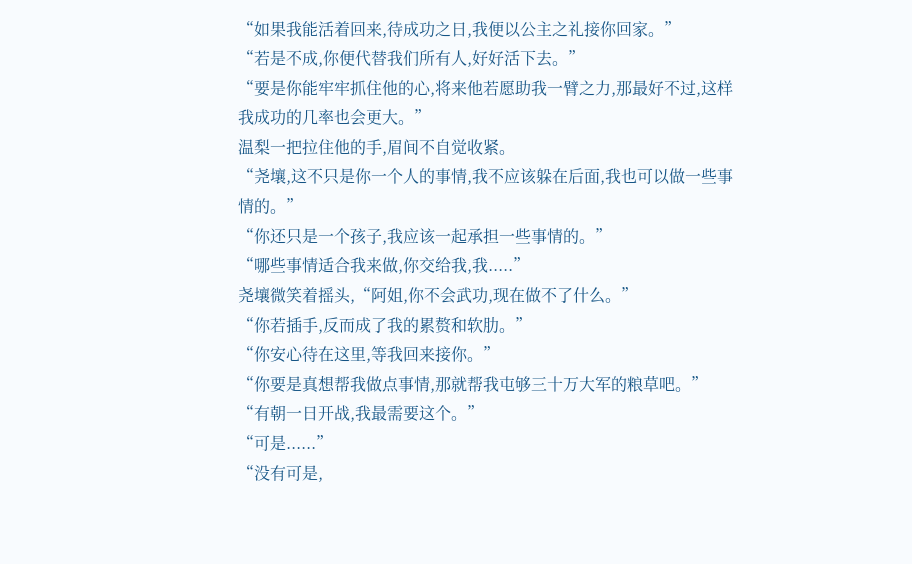“如果我能活着回来,待成功之日,我便以公主之礼接你回家。”
“若是不成,你便代替我们所有人,好好活下去。”
“要是你能牢牢抓住他的心,将来他若愿助我一臂之力,那最好不过,这样我成功的几率也会更大。”
温梨一把拉住他的手,眉间不自觉收紧。
“尧壤,这不只是你一个人的事情,我不应该躲在后面,我也可以做一些事情的。”
“你还只是一个孩子,我应该一起承担一些事情的。”
“哪些事情适合我来做,你交给我,我.....”
尧壤微笑着摇头,“阿姐,你不会武功,现在做不了什么。”
“你若插手,反而成了我的累赘和软肋。”
“你安心待在这里,等我回来接你。”
“你要是真想帮我做点事情,那就帮我屯够三十万大军的粮草吧。”
“有朝一日开战,我最需要这个。”
“可是......”
“没有可是,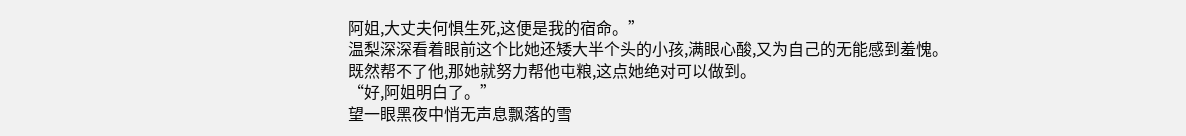阿姐,大丈夫何惧生死,这便是我的宿命。”
温梨深深看着眼前这个比她还矮大半个头的小孩,满眼心酸,又为自己的无能感到羞愧。
既然帮不了他,那她就努力帮他屯粮,这点她绝对可以做到。
“好,阿姐明白了。”
望一眼黑夜中悄无声息飘落的雪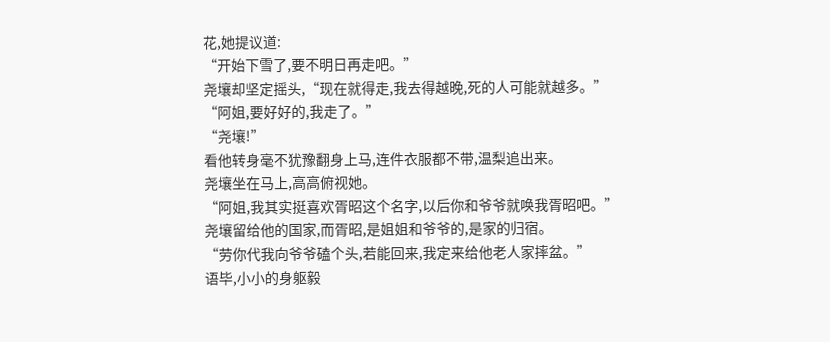花,她提议道:
“开始下雪了,要不明日再走吧。”
尧壤却坚定摇头,“现在就得走,我去得越晚,死的人可能就越多。”
“阿姐,要好好的,我走了。”
“尧壤!”
看他转身毫不犹豫翻身上马,连件衣服都不带,温梨追出来。
尧壤坐在马上,高高俯视她。
“阿姐,我其实挺喜欢胥昭这个名字,以后你和爷爷就唤我胥昭吧。”
尧壤留给他的国家,而胥昭,是姐姐和爷爷的,是家的归宿。
“劳你代我向爷爷磕个头,若能回来,我定来给他老人家摔盆。”
语毕,小小的身躯毅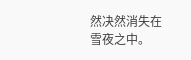然决然消失在雪夜之中。